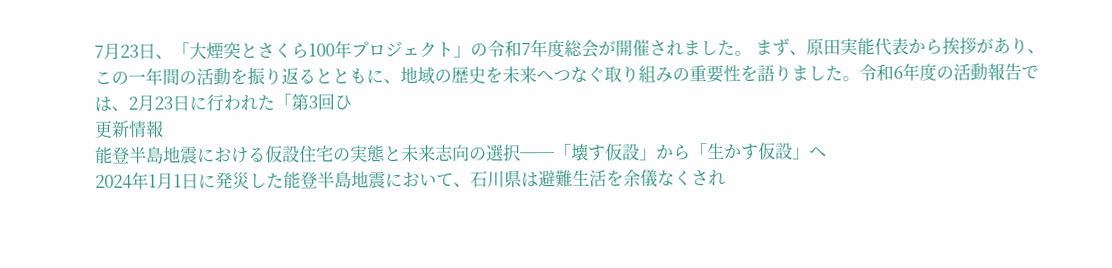7月23日、「大煙突とさくら100年プロジェクト」の令和7年度総会が開催されました。 まず、原田実能代表から挨拶があり、この一年間の活動を振り返るとともに、地域の歴史を未来へつなぐ取り組みの重要性を語りました。令和6年度の活動報告では、2月23日に行われた「第3回ひ
更新情報
能登半島地震における仮設住宅の実態と未来志向の選択──「壊す仮設」から「生かす仮設」へ
2024年1月1日に発災した能登半島地震において、石川県は避難生活を余儀なくされ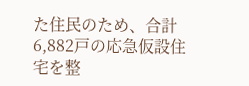た住民のため、合計6,882戸の応急仮設住宅を整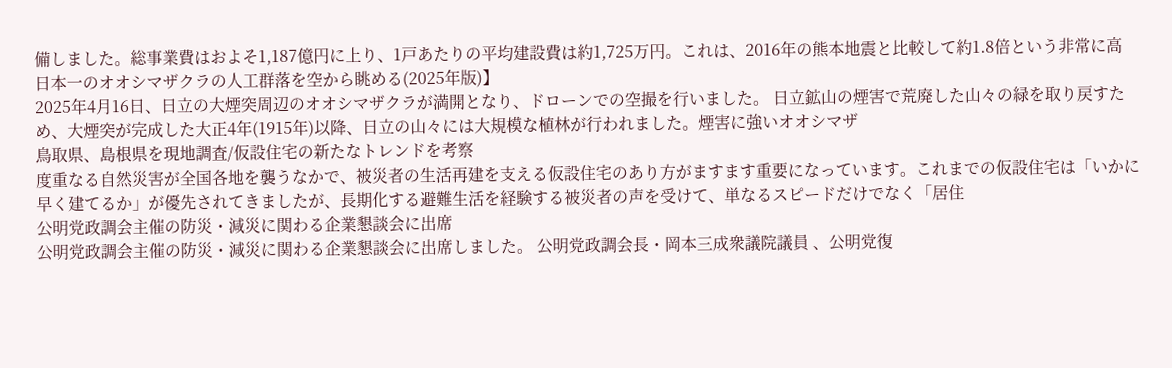備しました。総事業費はおよそ1,187億円に上り、1戸あたりの平均建設費は約1,725万円。これは、2016年の熊本地震と比較して約1.8倍という非常に高
日本一のオオシマザクラの人工群落を空から眺める(2025年版)】
2025年4月16日、日立の大煙突周辺のオオシマザクラが満開となり、ドローンでの空撮を行いました。 日立鉱山の煙害で荒廃した山々の緑を取り戻すため、大煙突が完成した大正4年(1915年)以降、日立の山々には大規模な植林が行われました。煙害に強いオオシマザ
鳥取県、島根県を現地調査/仮設住宅の新たなトレンドを考察
度重なる自然災害が全国各地を襲うなかで、被災者の生活再建を支える仮設住宅のあり方がますます重要になっています。これまでの仮設住宅は「いかに早く建てるか」が優先されてきましたが、長期化する避難生活を経験する被災者の声を受けて、単なるスピードだけでなく「居住
公明党政調会主催の防災・減災に関わる企業懇談会に出席
公明党政調会主催の防災・減災に関わる企業懇談会に出席しました。 公明党政調会長・岡本三成衆議院議員 、公明党復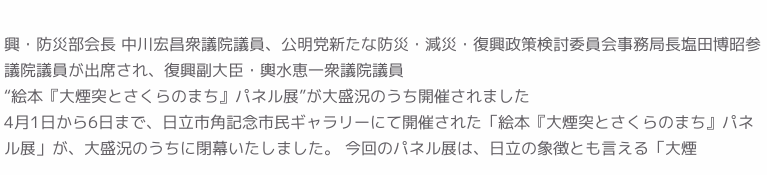興・防災部会長 中川宏昌衆議院議員、公明党新たな防災・減災・復興政策検討委員会事務局長塩田博昭参議院議員が出席され、復興副大臣・輿水恵一衆議院議員
“絵本『大煙突とさくらのまち』パネル展”が大盛況のうち開催されました
4月1日から6日まで、日立市角記念市民ギャラリーにて開催された「絵本『大煙突とさくらのまち』パネル展」が、大盛況のうちに閉幕いたしました。 今回のパネル展は、日立の象徴とも言える「大煙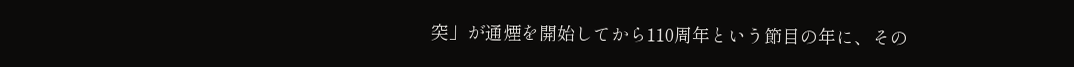突」が通煙を開始してから110周年という節目の年に、その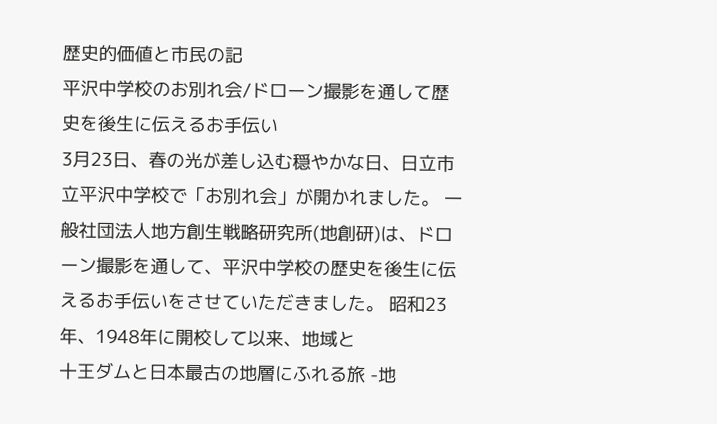歴史的価値と市民の記
平沢中学校のお別れ会/ドローン撮影を通して歴史を後生に伝えるお手伝い
3月23日、春の光が差し込む穏やかな日、日立市立平沢中学校で「お別れ会」が開かれました。 一般社団法人地方創生戦略研究所(地創研)は、ドローン撮影を通して、平沢中学校の歴史を後生に伝えるお手伝いをさせていただきました。 昭和23年、1948年に開校して以来、地域と
十王ダムと日本最古の地層にふれる旅 -地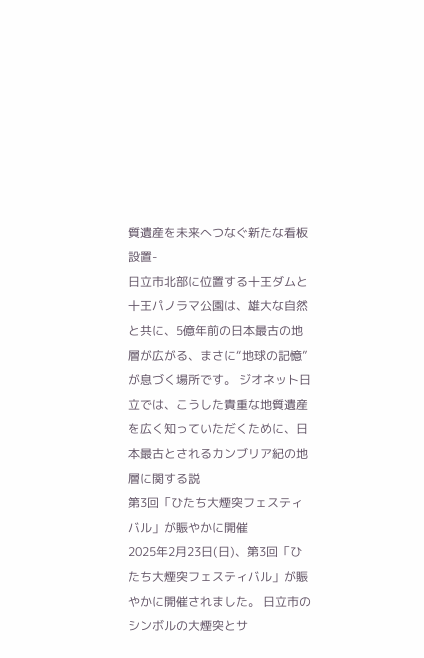質遺産を未来へつなぐ新たな看板設置-
日立市北部に位置する十王ダムと十王パノラマ公園は、雄大な自然と共に、5億年前の日本最古の地層が広がる、まさに“地球の記憶”が息づく場所です。 ジオネット日立では、こうした貴重な地質遺産を広く知っていただくために、日本最古とされるカンブリア紀の地層に関する説
第3回「ひたち大煙突フェスティバル」が賑やかに開催
2025年2月23日(日)、第3回「ひたち大煙突フェスティバル」が賑やかに開催されました。 日立市のシンボルの大煙突とサ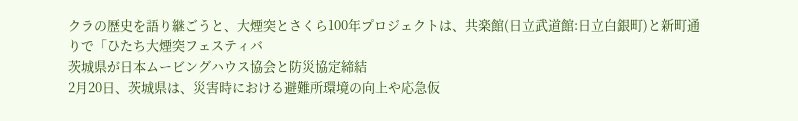クラの歴史を語り継ごうと、大煙突とさくら100年プロジェクトは、共楽館(日立武道館:日立白銀町)と新町通りで「ひたち大煙突フェスティバ
茨城県が日本ムービングハウス協会と防災協定締結
2月20日、茨城県は、災害時における避難所環境の向上や応急仮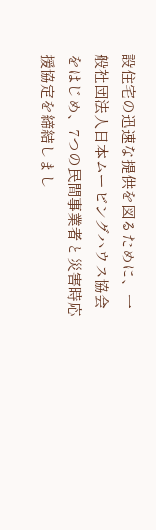設住宅の迅速な提供を図るために、一般社団法人日本ムービングハウス協会をはじめ、7つの民間事業者と災害時応援協定を締結しまし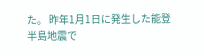た。 昨年1月1日に発生した能登半島地震で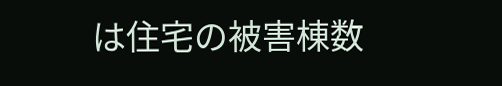は住宅の被害棟数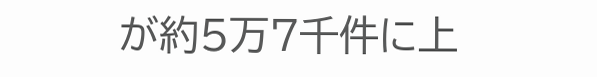が約5万7千件に上